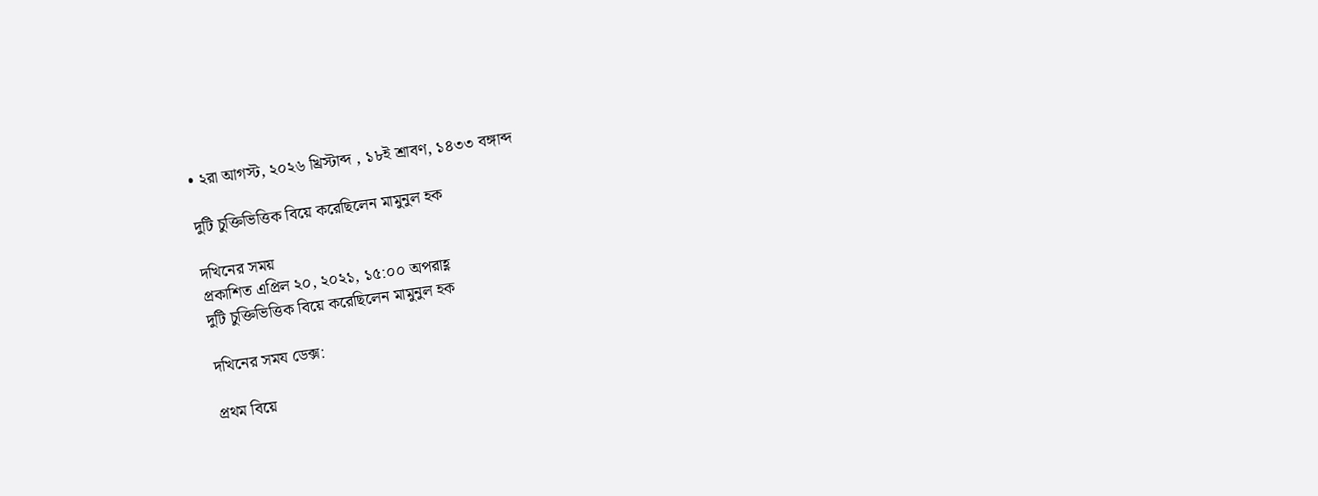• ২রা আগস্ট, ২০২৬ খ্রিস্টাব্দ , ১৮ই শ্রাবণ, ১৪৩৩ বঙ্গাব্দ

দুটি চুক্তিভিত্তিক বিয়ে করেছিলেন মামুনুল হক

দখিনের সময়
প্রকাশিত এপ্রিল ২০, ২০২১, ১৫:০০ অপরাহ্ণ
দুটি চুক্তিভিত্তিক বিয়ে করেছিলেন মামুনুল হক

দখিনের সময ডেক্স:

প্রথম বিয়ে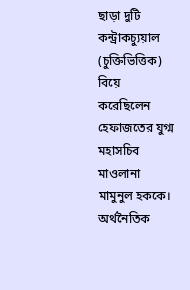ছাড়া দুটি কন্ট্রাকচ্যুয়াল (চুক্তিভিত্তিক) বিয়ে করেছিলেন হেফাজতের যুগ্ম মহাসচিব মাওলানা মামুনুল হককে। অর্থনৈতিক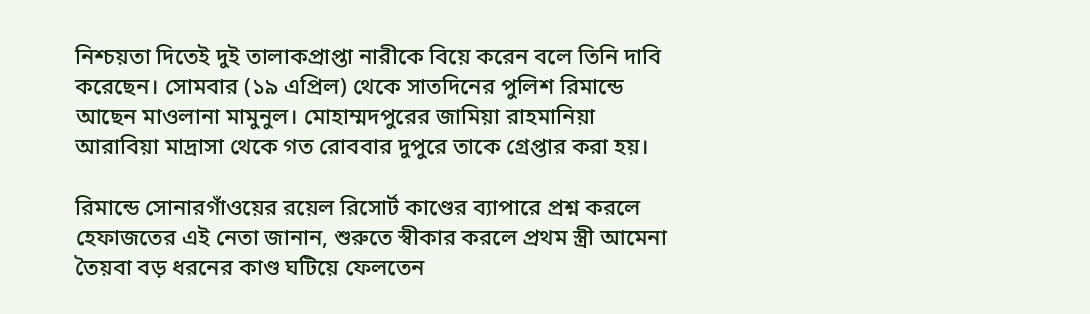নিশ্চয়তা দিতেই দুই তালাকপ্রাপ্তা নারীকে বিয়ে করেন বলে তিনি দাবি করেছেন। সোমবার (১৯ এপ্রিল) থেকে সাতদিনের পুলিশ রিমান্ডে আছেন মাওলানা মামুনুল। মোহাম্মদপুরের জামিয়া রাহমানিয়া আরাবিয়া মাদ্রাসা থেকে গত রোববার দুপুরে তাকে গ্রেপ্তার করা হয়।

রিমান্ডে সোনারগাঁওয়ের রয়েল রিসোর্ট কাণ্ডের ব্যাপারে প্রশ্ন করলে হেফাজতের এই নেতা জানান, শুরুতে স্বীকার করলে প্রথম স্ত্রী আমেনা তৈয়বা বড় ধরনের কাণ্ড ঘটিয়ে ফেলতেন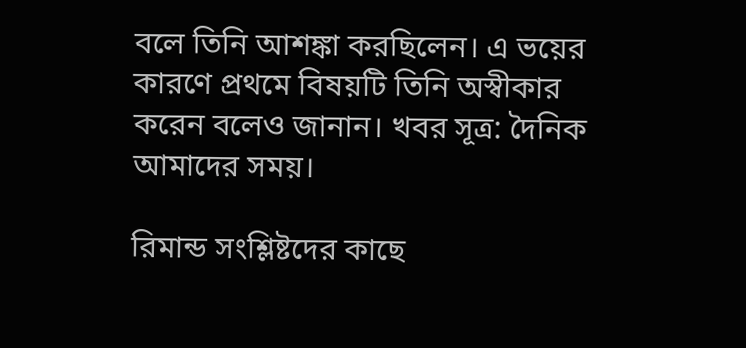বলে তিনি আশঙ্কা করছিলেন। এ ভয়ের কারণে প্রথমে বিষয়টি তিনি অস্বীকার করেন বলেও জানান। খবর সূত্র: দৈনিক আমাদের সময়।

রিমান্ড সংশ্লিষ্টদের কাছে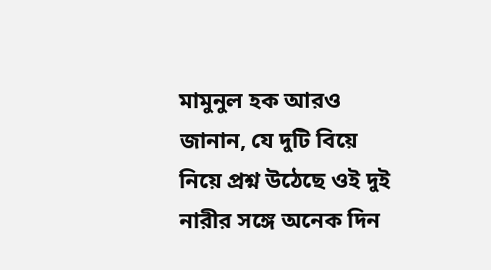মামুনুল হক আরও জানান, যে দুটি বিয়ে নিয়ে প্রশ্ন উঠেছে ওই দুই নারীর সঙ্গে অনেক দিন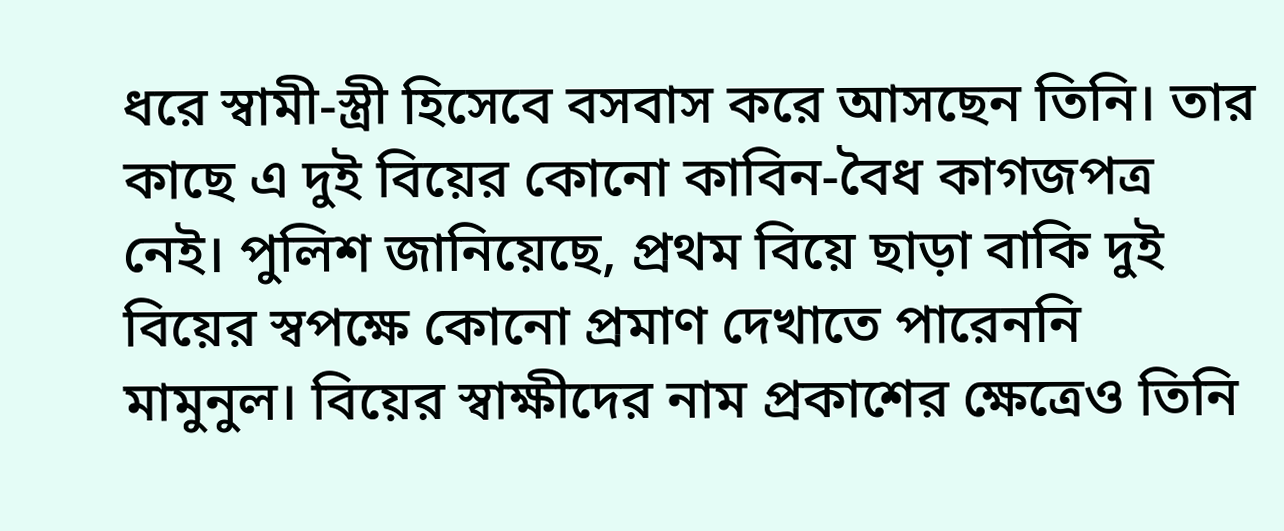ধরে স্বামী-স্ত্রী হিসেবে বসবাস করে আসছেন তিনি। তার কাছে এ দুই বিয়ের কোনো কাবিন-বৈধ কাগজপত্র নেই। পুলিশ জানিয়েছে, প্রথম বিয়ে ছাড়া বাকি দুই বিয়ের স্বপক্ষে কোনো প্রমাণ দেখাতে পারেননি মামুনুল। বিয়ের স্বাক্ষীদের নাম প্রকাশের ক্ষেত্রেও তিনি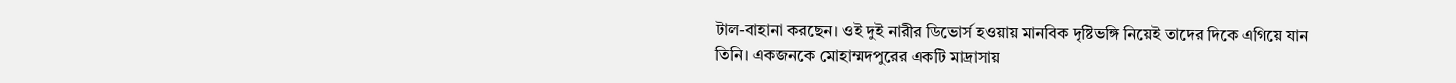টাল-বাহানা করছেন। ওই দুই নারীর ডিভোর্স হওয়ায় মানবিক দৃষ্টিভঙ্গি নিয়েই তাদের দিকে এগিয়ে যান তিনি। একজনকে মোহাম্মদপুরের একটি মাদ্রাসায়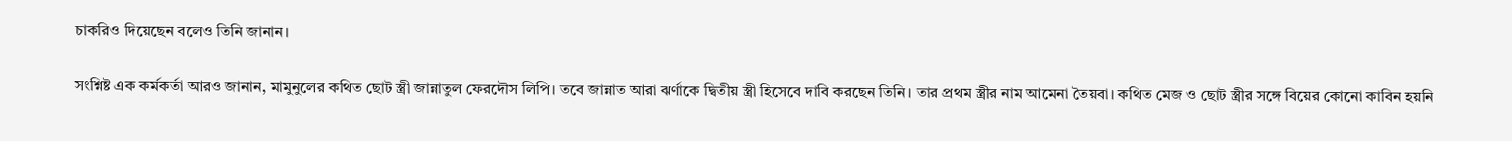চাকরিও দিয়েছেন বলেও তিনি জানান।

সংশ্নিষ্ট এক কর্মকর্তা আরও জানান, মামুনুলের কথিত ছোট স্ত্রী জান্নাতুল ফেরদৌস লিপি। তবে জান্নাত আরা ঝর্ণাকে দ্বিতীয় স্ত্রী হিসেবে দাবি করছেন তিনি। তার প্রথম স্ত্রীর নাম আমেনা তৈয়বা। কথিত মেজ ও ছোট স্ত্রীর সঙ্গে বিয়ের কোনো কাবিন হয়নি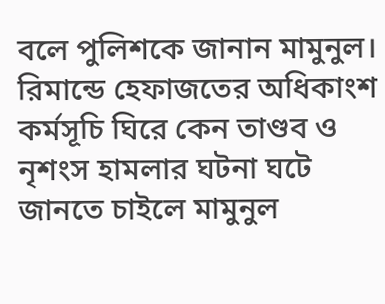বলে পুলিশকে জানান মামুনুল। রিমান্ডে হেফাজতের অধিকাংশ কর্মসূচি ঘিরে কেন তাণ্ডব ও নৃশংস হামলার ঘটনা ঘটে জানতে চাইলে মামুনুল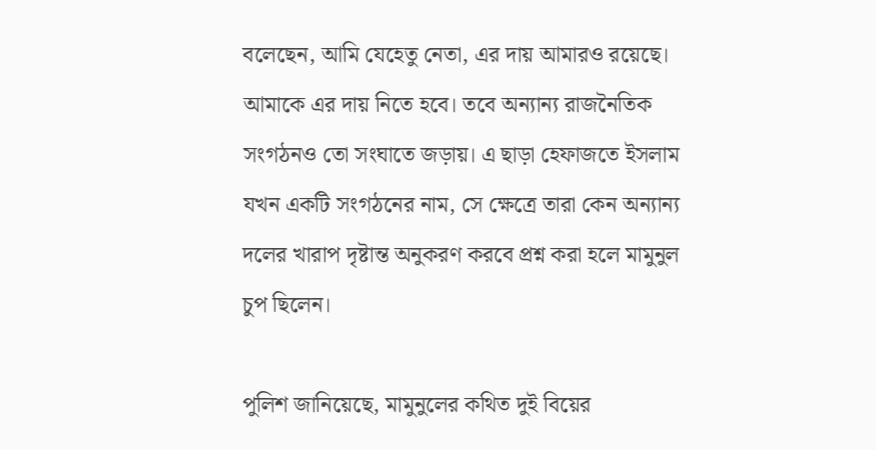বলেছেন, আমি যেহেতু নেতা, এর দায় আমারও রয়েছে। আমাকে এর দায় নিতে হবে। তবে অন্যান্য রাজনৈতিক সংগঠনও তো সংঘাতে জড়ায়। এ ছাড়া হেফাজতে ইসলাম যখন একটি সংগঠনের নাম, সে ক্ষেত্রে তারা কেন অন্যান্য দলের খারাপ দৃষ্টান্ত অনুকরণ করবে প্রশ্ন করা হলে মামুনুল চুপ ছিলেন।

পুলিশ জানিয়েছে, মামুনুলের কথিত দুই বিয়ের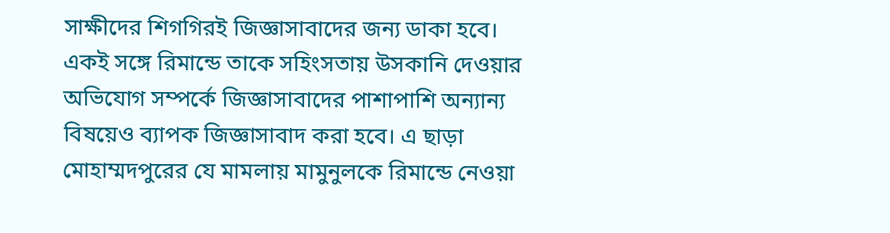সাক্ষীদের শিগগিরই জিজ্ঞাসাবাদের জন্য ডাকা হবে। একই সঙ্গে রিমান্ডে তাকে সহিংসতায় উসকানি দেওয়ার অভিযোগ সম্পর্কে জিজ্ঞাসাবাদের পাশাপাশি অন্যান্য বিষয়েও ব্যাপক জিজ্ঞাসাবাদ করা হবে। এ ছাড়া মোহাম্মদপুরের যে মামলায় মামুনুলকে রিমান্ডে নেওয়া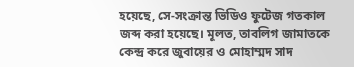হয়েছে, সে-সংক্রান্ত ভিডিও ফুটেজ গতকাল জব্দ করা হয়েছে। মূলত, তাবলিগ জামাতকে কেন্দ্র করে জুবায়ের ও মোহাম্মদ সাদ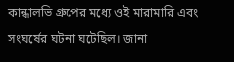কান্ধালভি গ্রুপের মধ্যে ওই মারামারি এবং সংঘর্ষের ঘটনা ঘটেছিল। জানা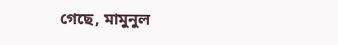গেছে, মামুনুল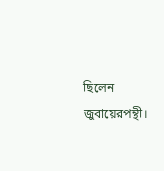ছিলেন জুবায়েরপন্থী।